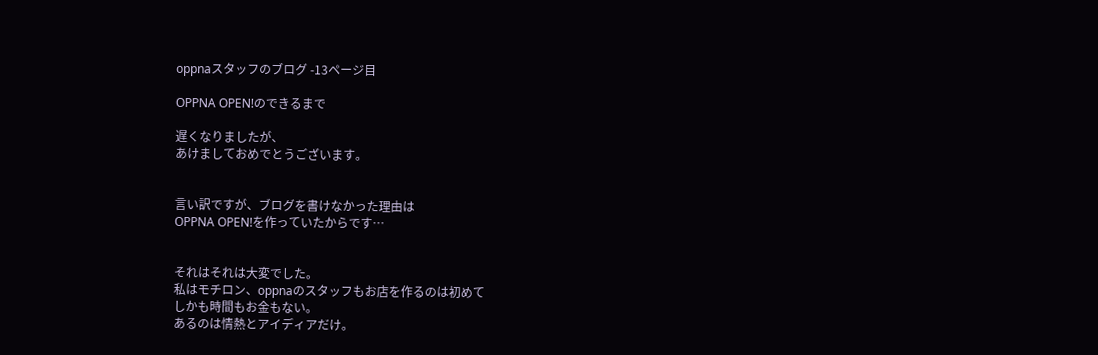oppnaスタッフのブログ -13ページ目

OPPNA OPEN!のできるまで

遅くなりましたが、
あけましておめでとうございます。


言い訳ですが、ブログを書けなかった理由は
OPPNA OPEN!を作っていたからです…


それはそれは大変でした。
私はモチロン、oppnaのスタッフもお店を作るのは初めて
しかも時間もお金もない。
あるのは情熱とアイディアだけ。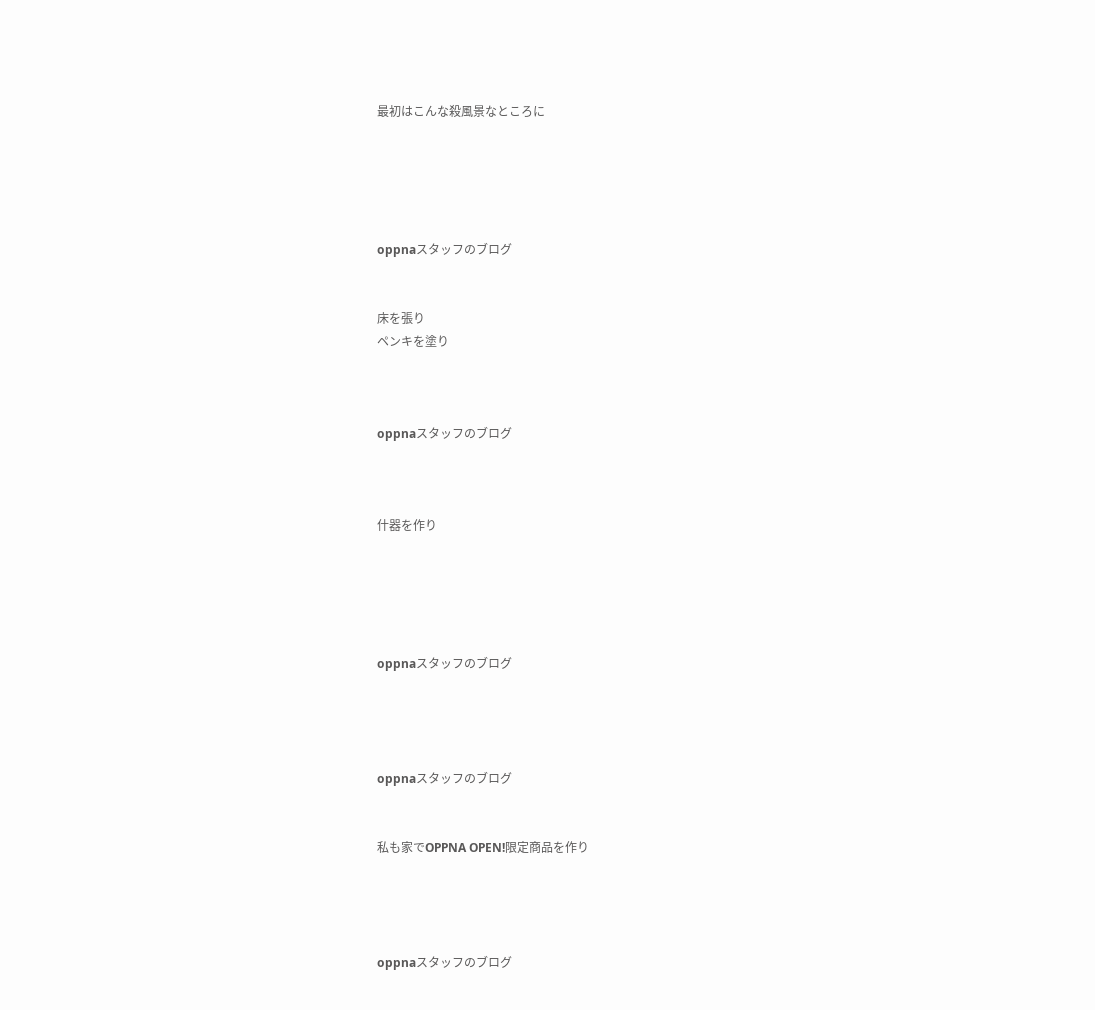最初はこんな殺風景なところに





oppnaスタッフのブログ


床を張り
ペンキを塗り



oppnaスタッフのブログ



什器を作り





oppnaスタッフのブログ




oppnaスタッフのブログ


私も家でOPPNA OPEN!限定商品を作り




oppnaスタッフのブログ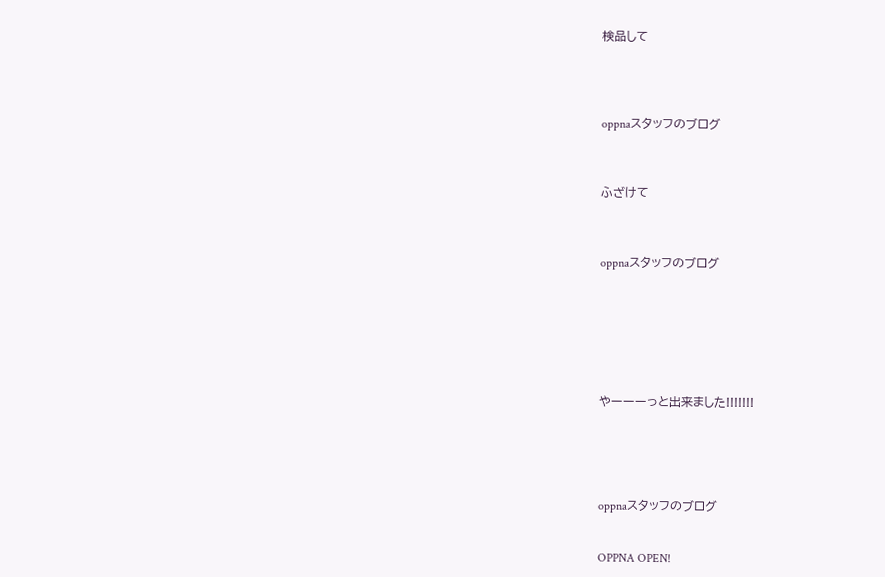検品して




oppnaスタッフのブログ



ふざけて



oppnaスタッフのブログ







やーーーっと出来ました!!!!!!!





oppnaスタッフのブログ


OPPNA OPEN!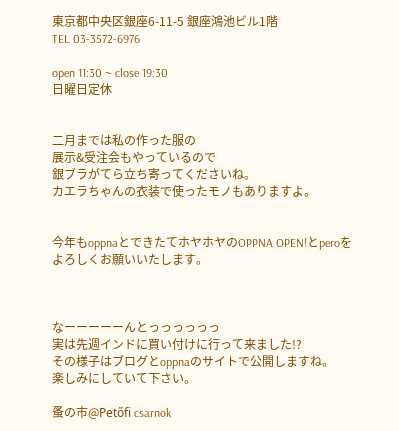東京都中央区銀座6-11-5 銀座鴻池ビル1階
TEL 03-3572-6976

open 11:30 ~ close 19:30
日曜日定休


二月までは私の作った服の
展示&受注会もやっているので
銀ブラがてら立ち寄ってくださいね。
カエラちゃんの衣装で使ったモノもありますよ。


今年もoppnaとできたてホヤホヤのOPPNA OPEN!とperoを
よろしくお願いいたします。



なーーーーーんとっっっっっっ
実は先週インドに買い付けに行って来ました!?
その様子はブログとoppnaのサイトで公開しますね。
楽しみにしていて下さい。

蚤の市@Petőfi csarnok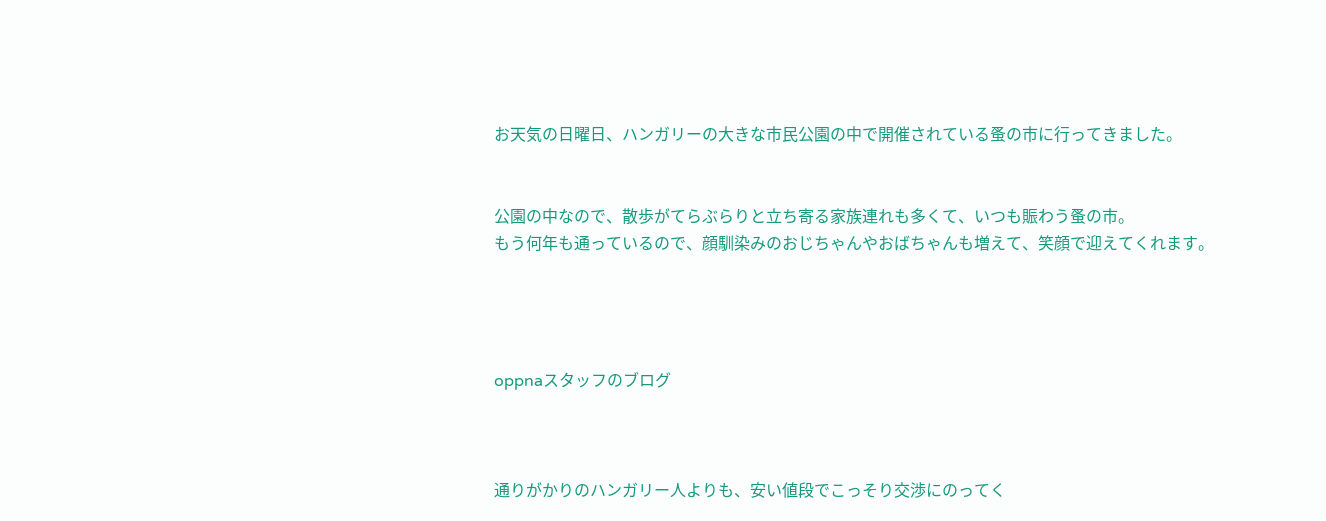お天気の日曜日、ハンガリーの大きな市民公園の中で開催されている蚤の市に行ってきました。


公園の中なので、散歩がてらぶらりと立ち寄る家族連れも多くて、いつも賑わう蚤の市。
もう何年も通っているので、顔馴染みのおじちゃんやおばちゃんも増えて、笑顔で迎えてくれます。




oppnaスタッフのブログ



通りがかりのハンガリー人よりも、安い値段でこっそり交渉にのってく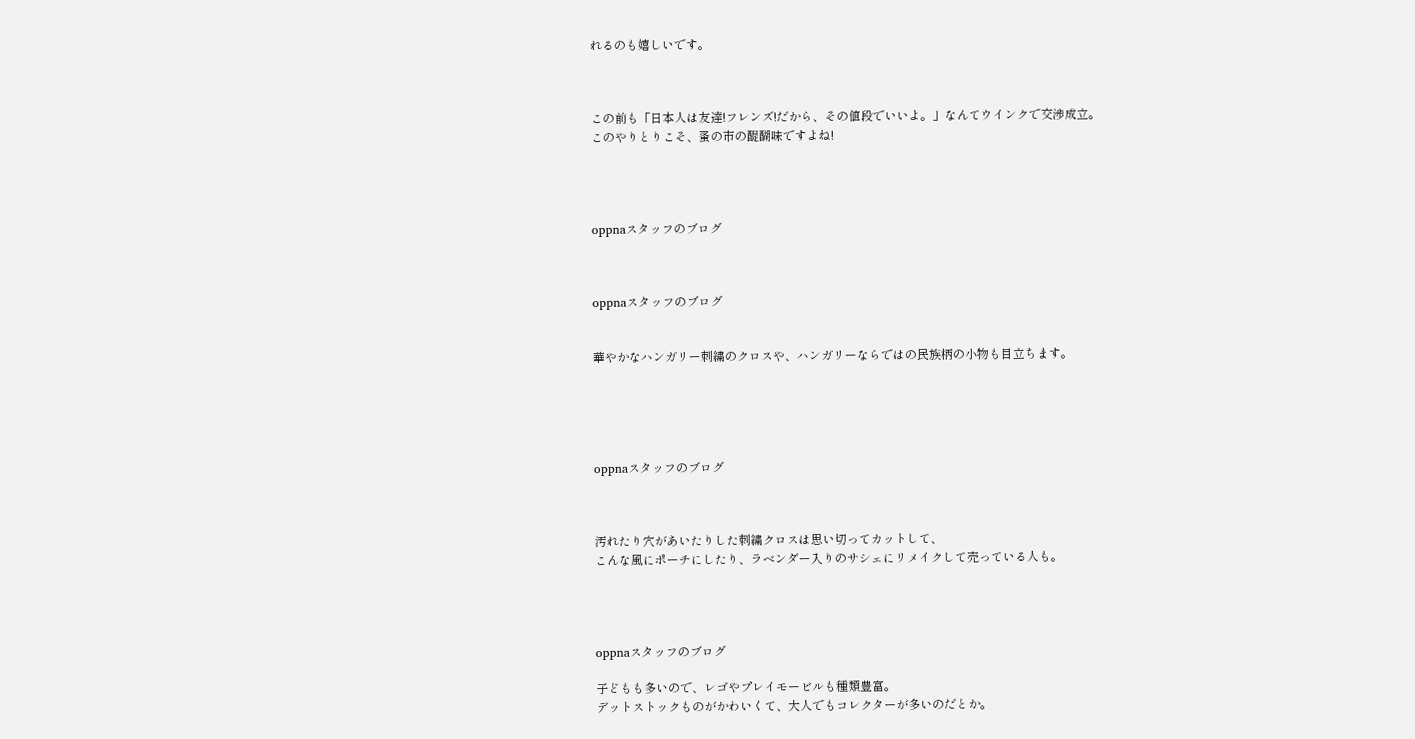れるのも嬉しいです。



この前も「日本人は友達!フレンズ!だから、その値段でいいよ。」なんてウインクで交渉成立。
このやりとりこそ、蚤の市の醍醐味ですよね!




oppnaスタッフのブログ



oppnaスタッフのブログ


華やかなハンガリー刺繍のクロスや、ハンガリーならではの民族柄の小物も目立ちます。





oppnaスタッフのブログ



汚れたり穴があいたりした刺繍クロスは思い切ってカットして、
こんな風にポーチにしたり、ラベンダー入りのサシェにリメイクして売っている人も。




oppnaスタッフのブログ

子どもも多いので、レゴやプレイモービルも種類豊富。
デットストックものがかわいくて、大人でもコレクターが多いのだとか。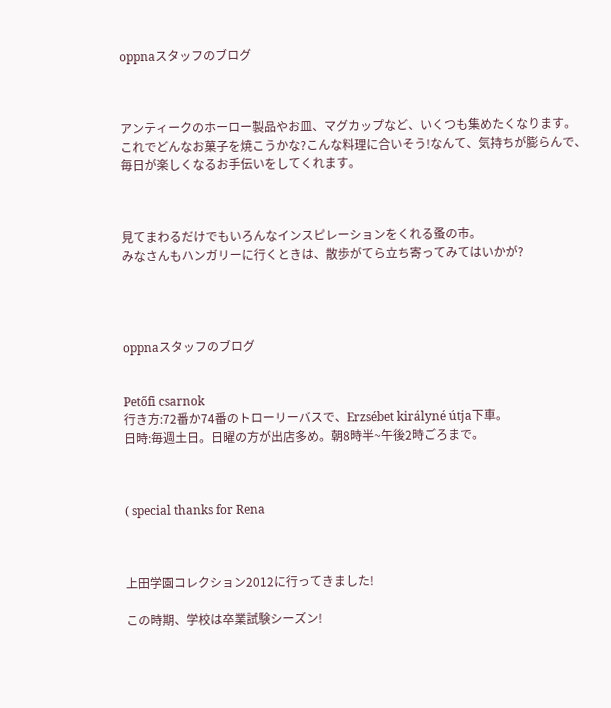oppnaスタッフのブログ



アンティークのホーロー製品やお皿、マグカップなど、いくつも集めたくなります。
これでどんなお菓子を焼こうかな?こんな料理に合いそう!なんて、気持ちが膨らんで、
毎日が楽しくなるお手伝いをしてくれます。



見てまわるだけでもいろんなインスピレーションをくれる蚤の市。
みなさんもハンガリーに行くときは、散歩がてら立ち寄ってみてはいかが?




oppnaスタッフのブログ


Petőfi csarnok
行き方:72番か74番のトローリーバスで、Erzsébet királyné útja下車。
日時:毎週土日。日曜の方が出店多め。朝8時半~午後2時ごろまで。



( special thanks for Rena



上田学園コレクション2012に行ってきました!

この時期、学校は卒業試験シーズン!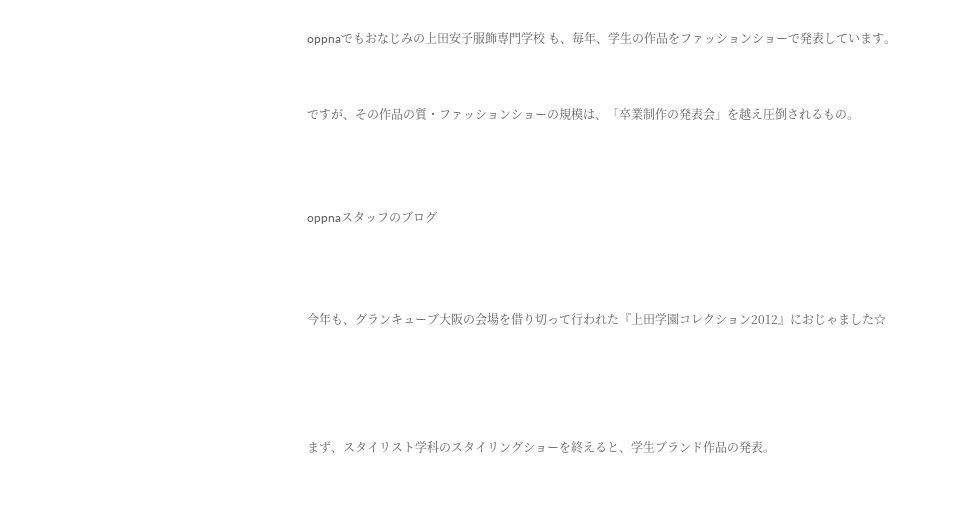oppnaでもおなじみの上田安子服飾専門学校 も、毎年、学生の作品をファッションショーで発表しています。


ですが、その作品の質・ファッションショーの規模は、「卒業制作の発表会」を越え圧倒されるもの。



oppnaスタッフのブログ



今年も、グランキューブ大阪の会場を借り切って行われた『上田学園コレクション2012』におじゃました☆




まず、スタイリスト学科のスタイリングショーを終えると、学生ブランド作品の発表。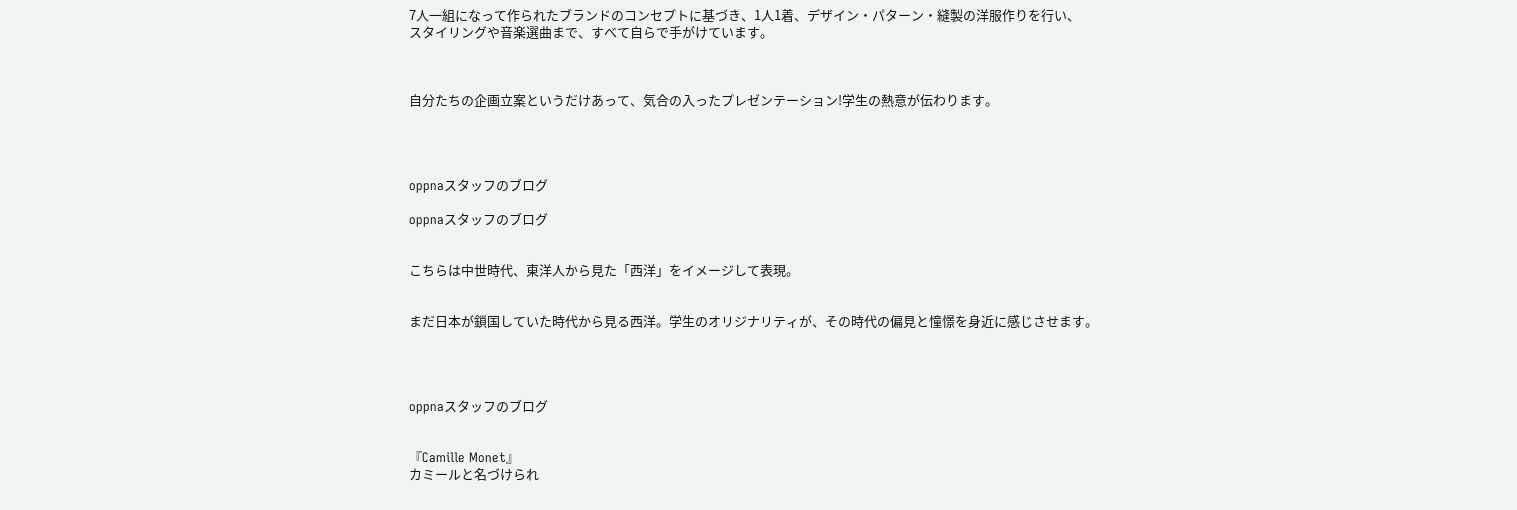7人一組になって作られたブランドのコンセプトに基づき、1人1着、デザイン・パターン・縫製の洋服作りを行い、
スタイリングや音楽選曲まで、すべて自らで手がけています。



自分たちの企画立案というだけあって、気合の入ったプレゼンテーション!学生の熱意が伝わります。




oppnaスタッフのブログ

oppnaスタッフのブログ


こちらは中世時代、東洋人から見た「西洋」をイメージして表現。


まだ日本が鎖国していた時代から見る西洋。学生のオリジナリティが、その時代の偏見と憧憬を身近に感じさせます。




oppnaスタッフのブログ


『Camille Monet』
カミールと名づけられ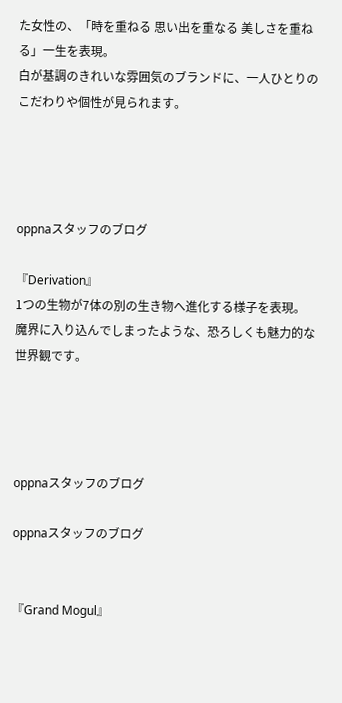た女性の、「時を重ねる 思い出を重なる 美しさを重ねる」一生を表現。
白が基調のきれいな雰囲気のブランドに、一人ひとりのこだわりや個性が見られます。




oppnaスタッフのブログ

『Derivation』
1つの生物が7体の別の生き物へ進化する様子を表現。
魔界に入り込んでしまったような、恐ろしくも魅力的な世界観です。




oppnaスタッフのブログ

oppnaスタッフのブログ


『Grand Mogul』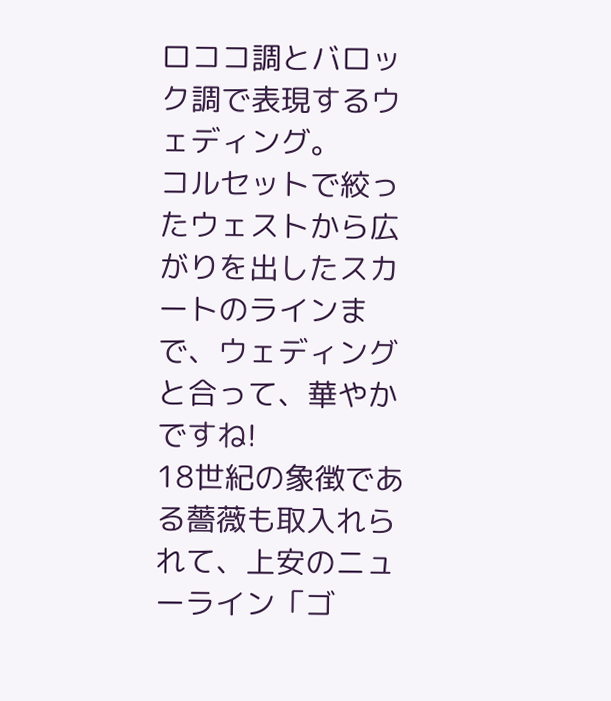ロココ調とバロック調で表現するウェディング。
コルセットで絞ったウェストから広がりを出したスカートのラインまで、ウェディングと合って、華やかですね!
18世紀の象徴である薔薇も取入れられて、上安のニューライン「ゴ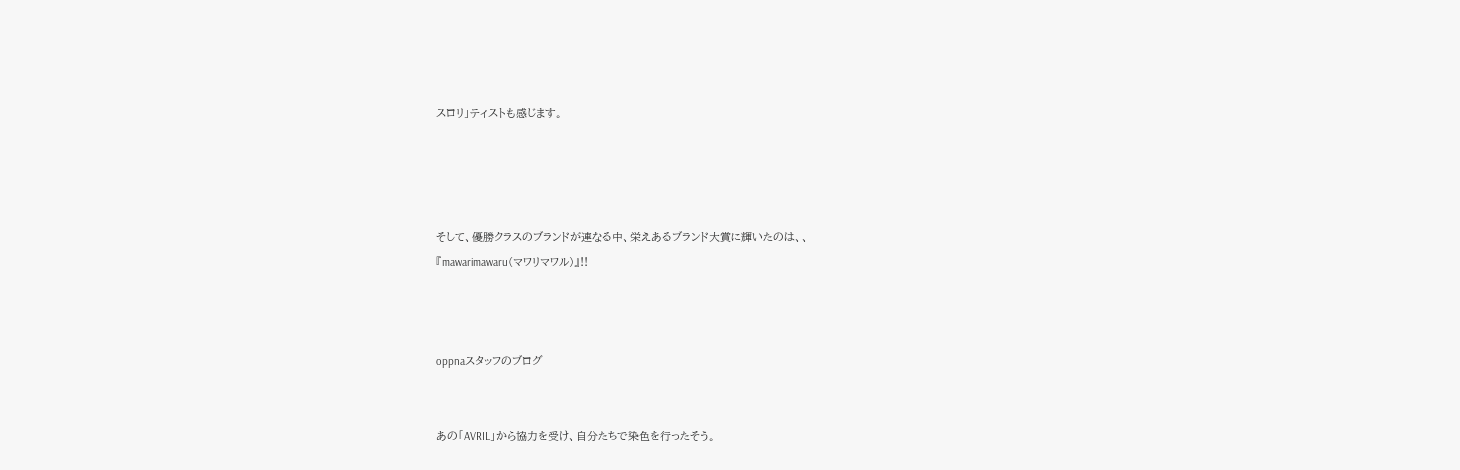スロリ」ティストも感じます。




そして、優勝クラスのブランドが連なる中、栄えあるブランド大賞に輝いたのは、、
『mawarimawaru(マワリマワル)』!!



oppnaスタッフのブログ


あの「AVRIL」から協力を受け、自分たちで染色を行ったそう。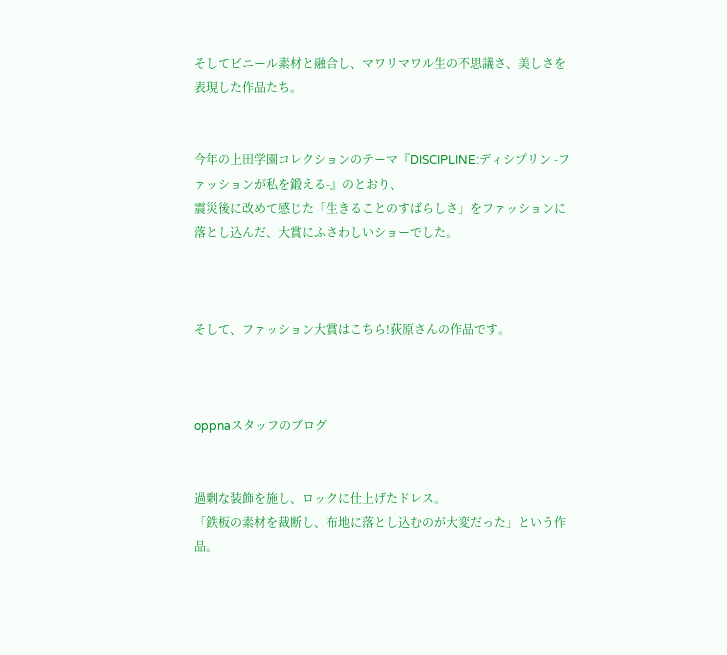そしてビニール素材と融合し、マワリマワル生の不思議さ、美しさを表現した作品たち。


今年の上田学園コレクションのテーマ『DISCIPLINE:ディシプリン -ファッションが私を鍛える-』のとおり、
震災後に改めて感じた「生きることのすばらしさ」をファッションに落とし込んだ、大賞にふさわしいショーでした。



そして、ファッション大賞はこちら!荻原さんの作品です。



oppnaスタッフのブログ


過剰な装飾を施し、ロックに仕上げたドレス。
「鉄板の素材を裁断し、布地に落とし込むのが大変だった」という作品。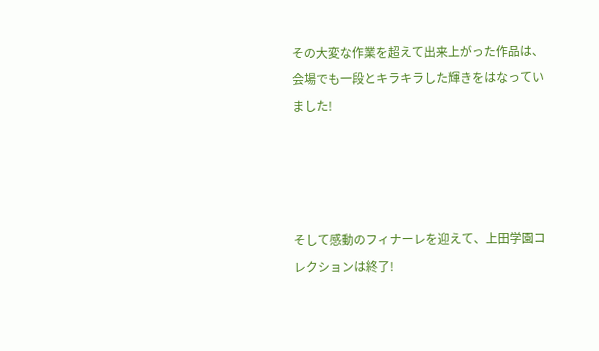その大変な作業を超えて出来上がった作品は、会場でも一段とキラキラした輝きをはなっていました!




そして感動のフィナーレを迎えて、上田学園コレクションは終了!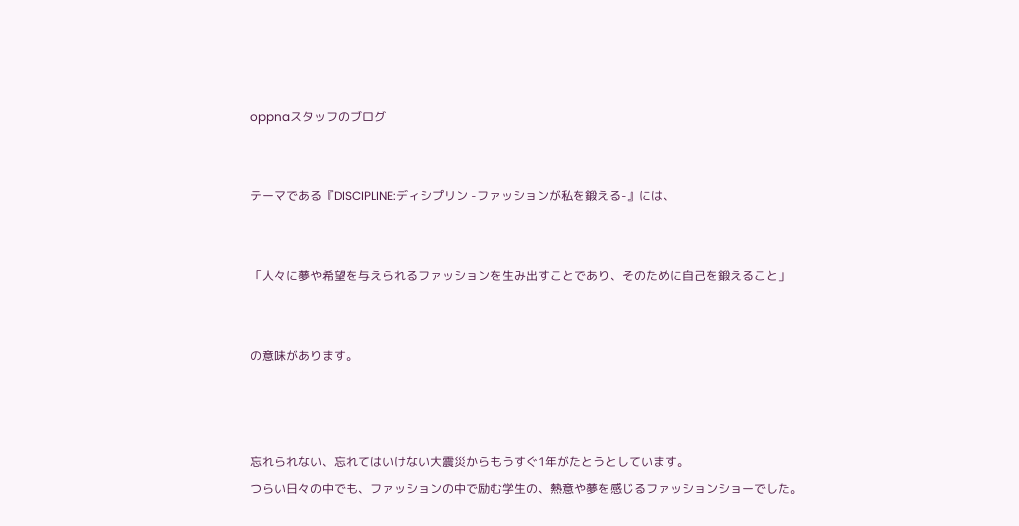oppnaスタッフのブログ


テーマである『DISCIPLINE:ディシプリン -ファッションが私を鍛える-』には、


「人々に夢や希望を与えられるファッションを生み出すことであり、そのために自己を鍛えること」


の意味があります。



忘れられない、忘れてはいけない大震災からもうすぐ1年がたとうとしています。
つらい日々の中でも、ファッションの中で励む学生の、熱意や夢を感じるファッションショーでした。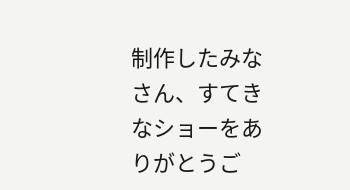制作したみなさん、すてきなショーをありがとうご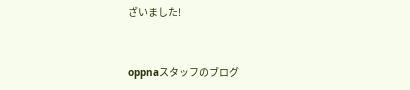ざいました!


oppnaスタッフのブログ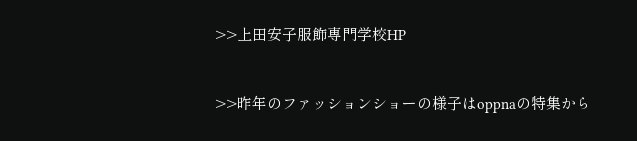>>上田安子服飾専門学校HP


>>昨年のファッションショーの様子はoppnaの特集から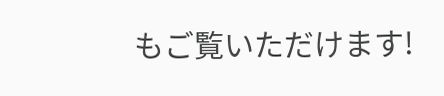もご覧いただけます!